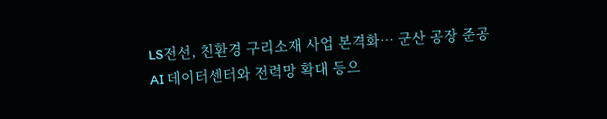LS전선, 친환경 구리소재 사업 본격화… 군산 공장 준공
AI 데이터센터와 전력망 확대 등으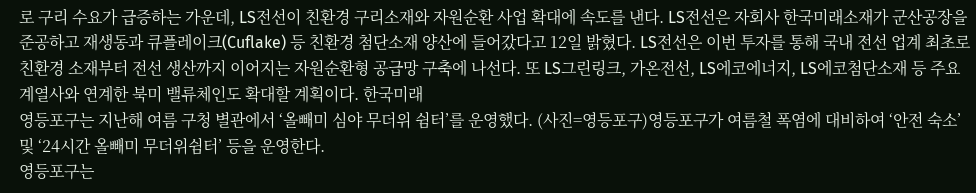로 구리 수요가 급증하는 가운데, LS전선이 친환경 구리소재와 자원순환 사업 확대에 속도를 낸다. LS전선은 자회사 한국미래소재가 군산공장을 준공하고 재생동과 큐플레이크(Cuflake) 등 친환경 첨단소재 양산에 들어갔다고 12일 밝혔다. LS전선은 이번 투자를 통해 국내 전선 업계 최초로 친환경 소재부터 전선 생산까지 이어지는 자원순환형 공급망 구축에 나선다. 또 LS그린링크, 가온전선, LS에코에너지, LS에코첨단소재 등 주요 계열사와 연계한 북미 밸류체인도 확대할 계획이다. 한국미래
영등포구는 지난해 여름 구청 별관에서 ‘올빼미 심야 무더위 쉼터’를 운영했다. (사진=영등포구)영등포구가 여름철 폭염에 대비하여 ‘안전 숙소’ 및 ‘24시간 올빼미 무더위쉼터’ 등을 운영한다.
영등포구는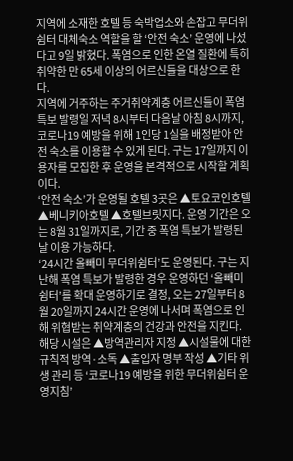지역에 소재한 호텔 등 숙박업소와 손잡고 무더위쉼터 대체숙소 역할을 할 ‘안전 숙소’ 운영에 나섰다고 9일 밝혔다. 폭염으로 인한 온열 질환에 특히 취약한 만 65세 이상의 어르신들을 대상으로 한다.
지역에 거주하는 주거취약계층 어르신들이 폭염 특보 발령일 저녁 8시부터 다음날 아침 8시까지, 코로나19 예방을 위해 1인당 1실을 배정받아 안전 숙소를 이용할 수 있게 된다. 구는 17일까지 이용자를 모집한 후 운영을 본격적으로 시작할 계획이다.
‘안전 숙소’가 운영될 호텔 3곳은 ▲토요코인호텔 ▲베니키아호텔 ▲호텔브릿지다. 운영 기간은 오는 8월 31일까지로, 기간 중 폭염 특보가 발령된 날 이용 가능하다.
‘24시간 올빼미 무더위쉼터’도 운영된다. 구는 지난해 폭염 특보가 발령한 경우 운영하던 ‘올빼미 쉼터’를 확대 운영하기로 결정, 오는 27일부터 8월 20일까지 24시간 운영에 나서며 폭염으로 인해 위협받는 취약계층의 건강과 안전을 지킨다.
해당 시설은 ▲방역관리자 지정 ▲시설물에 대한 규칙적 방역·소독 ▲출입자 명부 작성 ▲기타 위생 관리 등 ‘코로나19 예방을 위한 무더위쉼터 운영지침’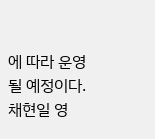에 따라 운영될 예정이다.
채현일 영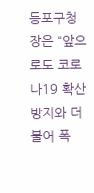등포구청장은 “앞으로도 코로나19 확산 방지와 더불어 폭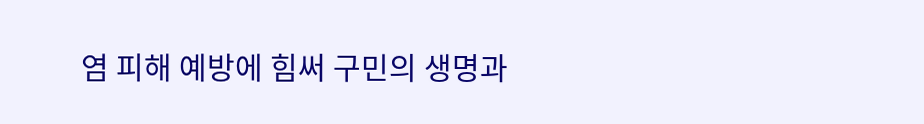염 피해 예방에 힘써 구민의 생명과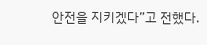안전을 지키겠다”고 전했다.